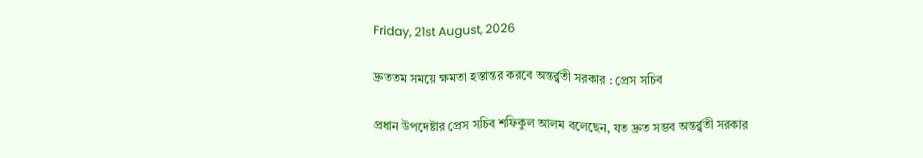Friday, 21st August, 2026

দ্রুততম সময়ে ক্ষমতা হস্তান্তর করবে অন্তর্র্বতী সরকার : প্রেস সচিব

প্রধান উপদেষ্টার প্রেস সচিব শফিকুল আলম বলেছেন, যত দ্রুত সম্ভব অন্তর্র্বতী সরকার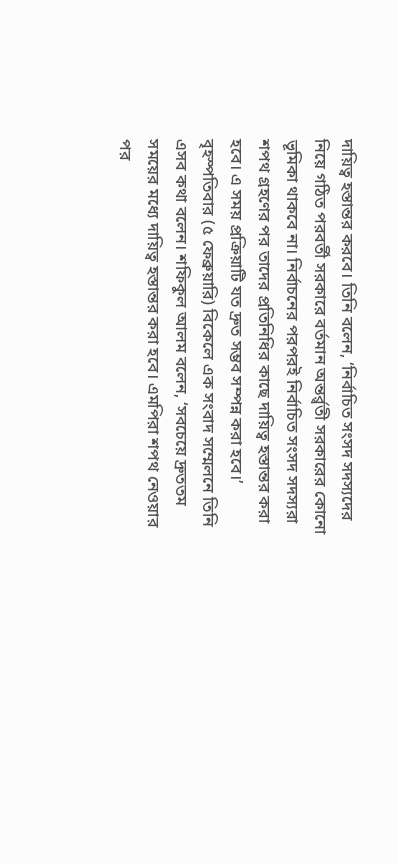দায়িত্ব হস্তান্তর করবে। তিনি বলেন, ‘নির্বাচিত সংসদ সদস্যদের নিয়ে গঠিত পরবর্তী সরকারে বর্তমান অন্তর্র্বতী সরকারের কোনো ভূমিকা থাকবে না। নির্বাচনের পরপরই নির্বাচিত সংসদ সদস্যরা শপথ গ্রহণের পর তাদের প্রতিনিধির কাছে দায়িত্ব হস্তান্তর করা হবে। এ সময় প্রক্রিয়াটি যত দ্রুত সম্ভব সম্পন্ন করা হবে।’
বৃহস্পতিবার (৫ ফেব্রুয়ারি) বিকেলে এক সংবাদ সম্মেলনে তিনি এসব কথা বলেন। শফিকুল আলম বলেন, ‘সবচেয়ে দ্রুততম সময়ের মধ্যে দায়িত্ব হস্তান্তর করা হবে। এমপিরা শপথ নেওয়ার পর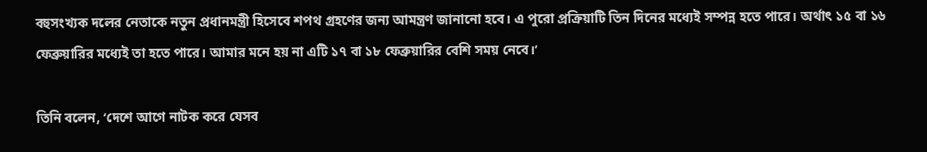বহুসংখ্যক দলের নেতাকে নতুন প্রধানমন্ত্রী হিসেবে শপথ গ্রহণের জন্য আমন্ত্রণ জানানো হবে। এ পুরো প্রক্রিয়াটি তিন দিনের মধ্যেই সম্পন্ন হতে পারে। অর্থাৎ ১৫ বা ১৬ ফেব্রুয়ারির মধ্যেই তা হতে পারে। আমার মনে হয় না এটি ১৭ বা ১৮ ফেব্রুয়ারির বেশি সময় নেবে।’

তিনি বলেন, ‘দেশে আগে নাটক করে যেসব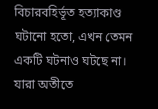বিচারবহির্ভূত হত্যাকাণ্ড ঘটানো হতো, এখন তেমন একটি ঘটনাও ঘটছে না। যারা অতীতে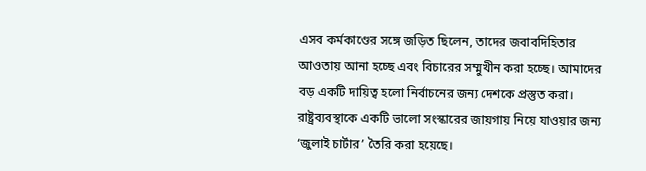এসব কর্মকাণ্ডের সঙ্গে জড়িত ছিলেন, তাদের জবাবদিহিতার আওতায় আনা হচ্ছে এবং বিচারের সম্মুখীন করা হচ্ছে। আমাদের বড় একটি দায়িত্ব হলো নির্বাচনের জন্য দেশকে প্রস্তুত করা। রাষ্ট্রব্যবস্থাকে একটি ভালো সংস্কারের জায়গায় নিয়ে যাওয়ার জন্য ‘জুলাই চার্টার’ তৈরি করা হয়েছে।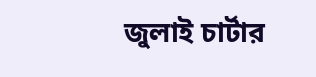জুলাই চার্টার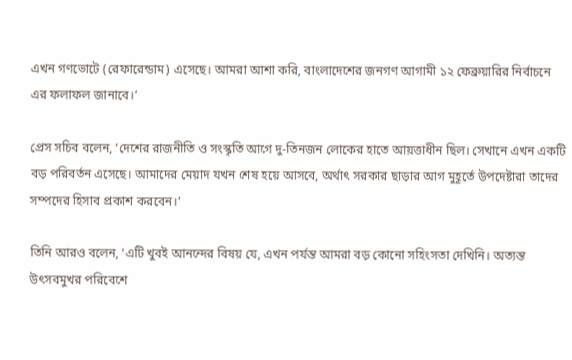এখন গণভোটে (রেফারেন্ডাম) এসেছে। আমরা আশা করি, বাংলাদেশের জনগণ আগামী ১২ ফেব্রুয়ারির নির্বাচনে এর ফলাফল জানাবে।’

প্রেস সচিব বলেন, ‘দেশের রাজনীতি ও সংস্কৃতি আগে দু-তিনজন লোকের হাতে আয়ত্তাধীন ছিল। সেখানে এখন একটি বড় পরিবর্তন এসেছে। আমাদের মেয়াদ যখন শেষ হয়ে আসবে, অর্থাৎ সরকার ছাড়ার আগ মুহূর্তে উপদেষ্টারা তাদের সম্পদের হিসাব প্রকাশ করবেন।’

তিনি আরও বলেন, ‘এটি খুবই আনন্দের বিষয় যে, এখন পর্যন্ত আমরা বড় কোনো সহিংসতা দেখিনি। অত্যন্ত উৎসবমুখর পরিবেশে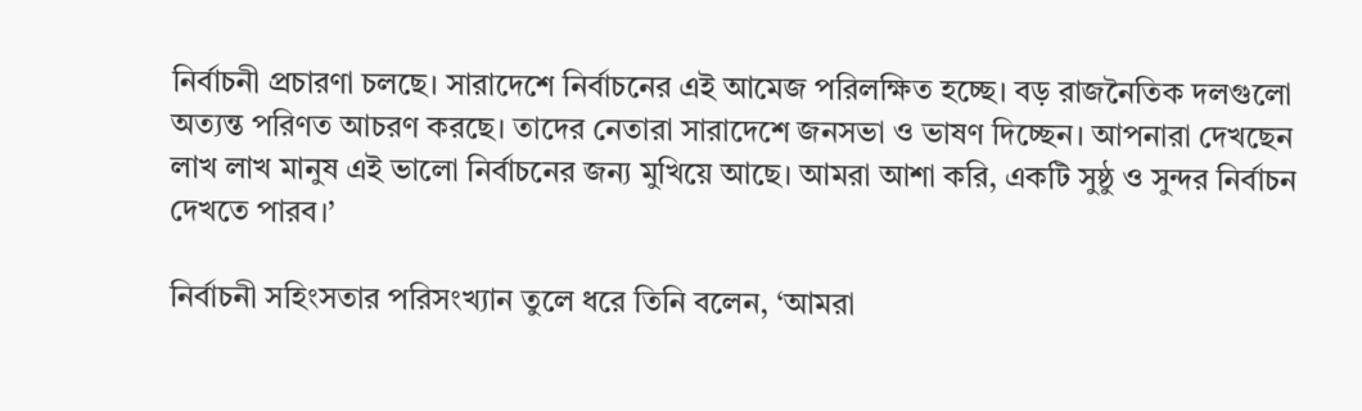নির্বাচনী প্রচারণা চলছে। সারাদেশে নির্বাচনের এই আমেজ পরিলক্ষিত হচ্ছে। বড় রাজনৈতিক দলগুলো অত্যন্ত পরিণত আচরণ করছে। তাদের নেতারা সারাদেশে জনসভা ও ভাষণ দিচ্ছেন। আপনারা দেখছেন লাখ লাখ মানুষ এই ভালো নির্বাচনের জন্য মুখিয়ে আছে। আমরা আশা করি, একটি সুষ্ঠু ও সুন্দর নির্বাচন দেখতে পারব।’

নির্বাচনী সহিংসতার পরিসংখ্যান তুলে ধরে তিনি বলেন, ‘আমরা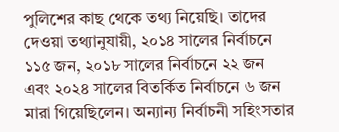পুলিশের কাছ থেকে তথ্য নিয়েছি। তাদের দেওয়া তথ্যানুযায়ী, ২০১৪ সালের নির্বাচনে ১১৫ জন, ২০১৮ সালের নির্বাচনে ২২ জন এবং ২০২৪ সালের বিতর্কিত নির্বাচনে ৬ জন মারা গিয়েছিলেন। অন্যান্য নির্বাচনী সহিংসতার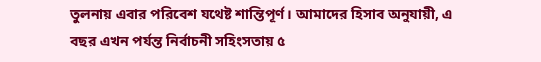তুলনায় এবার পরিবেশ যথেষ্ট শান্তিপূর্ণ। আমাদের হিসাব অনুযায়ী, এ বছর এখন পর্যন্ত নির্বাচনী সহিংসতায় ৫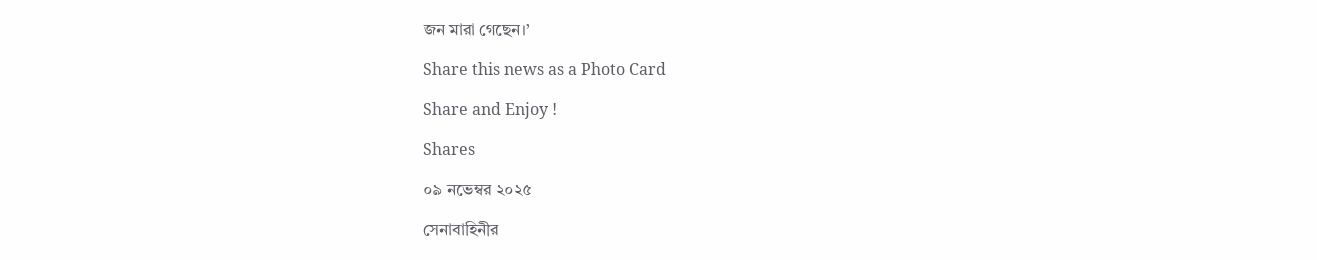জন মারা গেছেন।’

Share this news as a Photo Card

Share and Enjoy !

Shares

০৯ নভেম্বর ২০২৫

সেনাবাহিনীর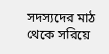সদস্যদের মাঠ থেকে সরিয়ে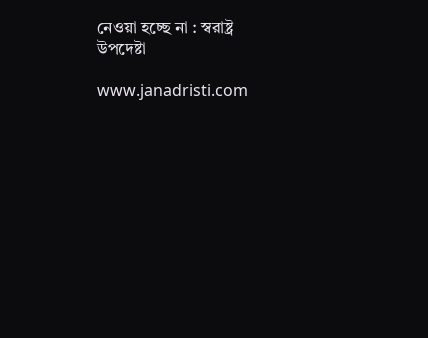নেওয়া হচ্ছে না : স্বরাষ্ট্র উপদেষ্টা

www.janadristi.com